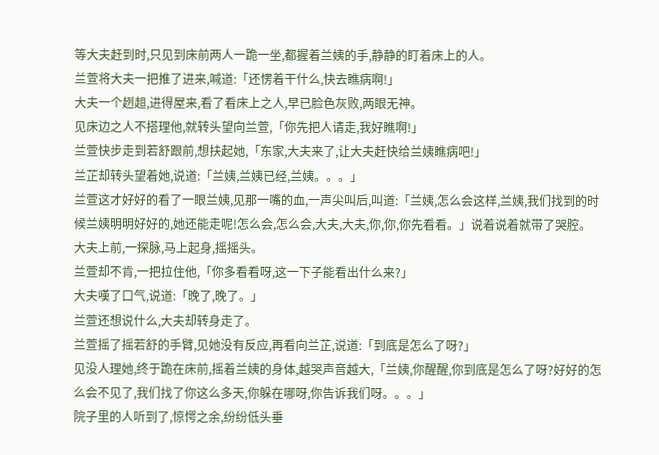等大夫赶到时,只见到床前两人一跪一坐,都握着兰姨的手,静静的盯着床上的人。
兰萱将大夫一把推了进来,喊道:「还愣着干什么,快去瞧病啊!」
大夫一个趔趄,进得屋来,看了看床上之人,早已脸色灰败,两眼无神。
见床边之人不搭理他,就转头望向兰萱,「你先把人请走,我好瞧啊!」
兰萱快步走到若舒跟前,想扶起她,「东家,大夫来了,让大夫赶快给兰姨瞧病吧!」
兰芷却转头望着她,说道:「兰姨,兰姨已经,兰姨。。。」
兰萱这才好好的看了一眼兰姨,见那一嘴的血,一声尖叫后,叫道:「兰姨,怎么会这样,兰姨,我们找到的时候兰姨明明好好的,她还能走呢!怎么会,怎么会,大夫,大夫,你,你,你先看看。」说着说着就带了哭腔。
大夫上前,一探脉,马上起身,摇摇头。
兰萱却不肯,一把拉住他,「你多看看呀,这一下子能看出什么来?」
大夫嘆了口气,说道:「晚了,晚了。」
兰萱还想说什么,大夫却转身走了。
兰萱摇了摇若舒的手臂,见她没有反应,再看向兰芷,说道:「到底是怎么了呀?」
见没人理她,终于跪在床前,摇着兰姨的身体,越哭声音越大,「兰姨,你醒醒,你到底是怎么了呀?好好的怎么会不见了,我们找了你这么多天,你躲在哪呀,你告诉我们呀。。。」
院子里的人听到了,惊愕之余,纷纷低头垂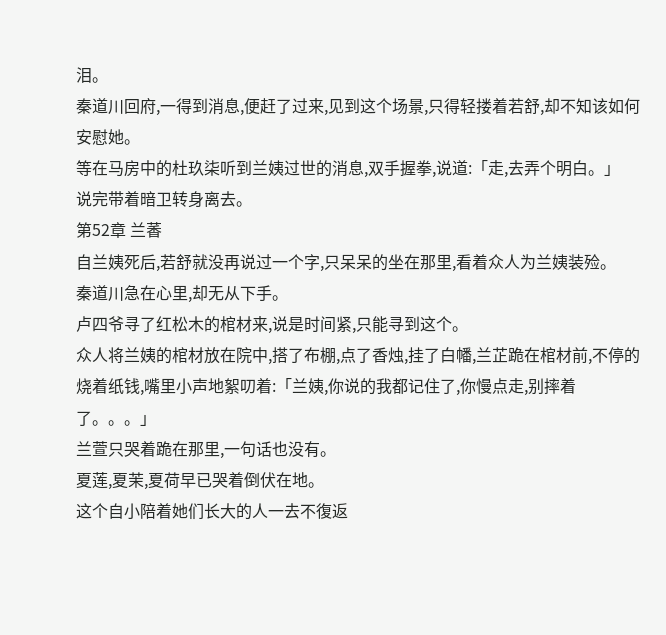泪。
秦道川回府,一得到消息,便赶了过来,见到这个场景,只得轻搂着若舒,却不知该如何安慰她。
等在马房中的杜玖柒听到兰姨过世的消息,双手握拳,说道:「走,去弄个明白。」
说完带着暗卫转身离去。
第52章 兰萫
自兰姨死后,若舒就没再说过一个字,只呆呆的坐在那里,看着众人为兰姨装殓。
秦道川急在心里,却无从下手。
卢四爷寻了红松木的棺材来,说是时间紧,只能寻到这个。
众人将兰姨的棺材放在院中,搭了布棚,点了香烛,挂了白幡,兰芷跪在棺材前,不停的烧着纸钱,嘴里小声地絮叨着:「兰姨,你说的我都记住了,你慢点走,别摔着了。。。」
兰萱只哭着跪在那里,一句话也没有。
夏莲,夏茉,夏荷早已哭着倒伏在地。
这个自小陪着她们长大的人一去不復返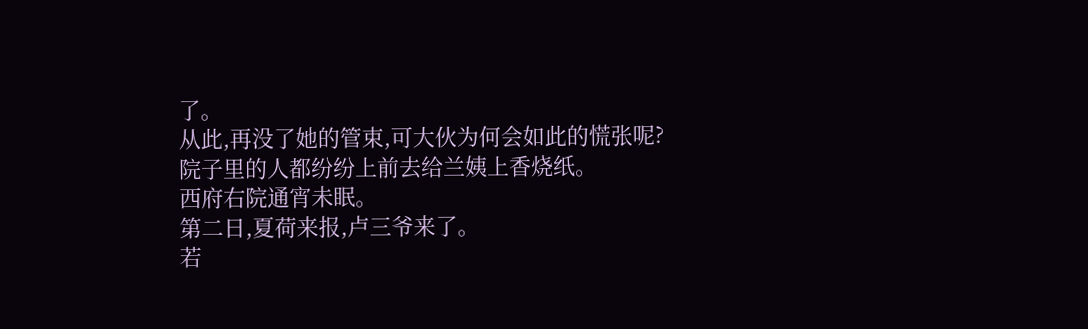了。
从此,再没了她的管束,可大伙为何会如此的慌张呢?
院子里的人都纷纷上前去给兰姨上香烧纸。
西府右院通宵未眠。
第二日,夏荷来报,卢三爷来了。
若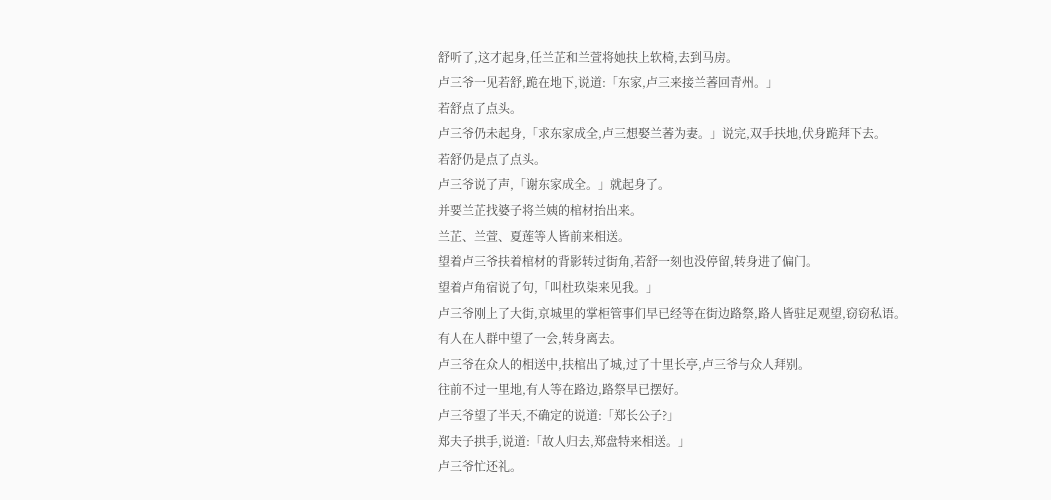舒听了,这才起身,任兰芷和兰萱将她扶上软椅,去到马房。
卢三爷一见若舒,跪在地下,说道:「东家,卢三来接兰萫回青州。」
若舒点了点头。
卢三爷仍未起身,「求东家成全,卢三想娶兰萫为妻。」说完,双手扶地,伏身跪拜下去。
若舒仍是点了点头。
卢三爷说了声,「谢东家成全。」就起身了。
并要兰芷找婆子将兰姨的棺材抬出来。
兰芷、兰萱、夏莲等人皆前来相送。
望着卢三爷扶着棺材的背影转过街角,若舒一刻也没停留,转身进了偏门。
望着卢角宿说了句,「叫杜玖柒来见我。」
卢三爷刚上了大街,京城里的掌柜管事们早已经等在街边路祭,路人皆驻足观望,窃窃私语。
有人在人群中望了一会,转身离去。
卢三爷在众人的相送中,扶棺出了城,过了十里长亭,卢三爷与众人拜别。
往前不过一里地,有人等在路边,路祭早已摆好。
卢三爷望了半天,不确定的说道:「郑长公子?」
郑夫子拱手,说道:「故人归去,郑盘特来相送。」
卢三爷忙还礼。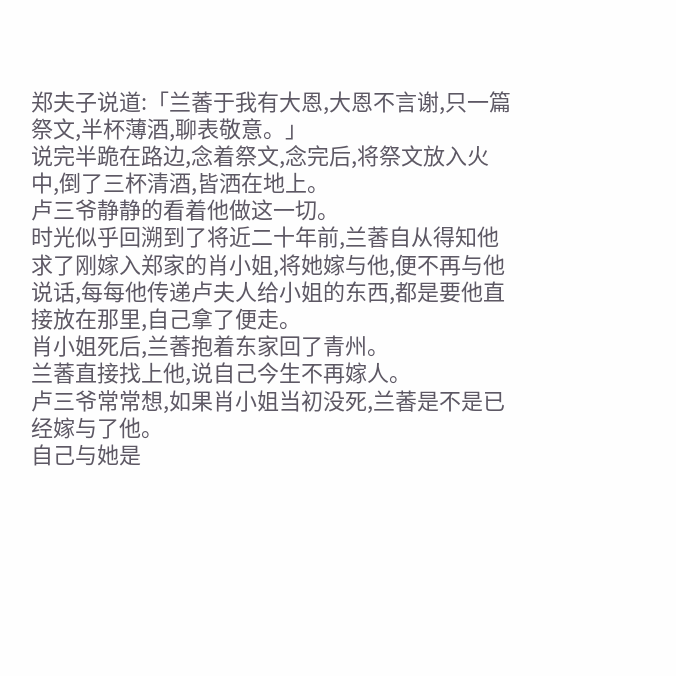郑夫子说道:「兰萫于我有大恩,大恩不言谢,只一篇祭文,半杯薄酒,聊表敬意。」
说完半跪在路边,念着祭文,念完后,将祭文放入火中,倒了三杯清酒,皆洒在地上。
卢三爷静静的看着他做这一切。
时光似乎回溯到了将近二十年前,兰萫自从得知他求了刚嫁入郑家的肖小姐,将她嫁与他,便不再与他说话,每每他传递卢夫人给小姐的东西,都是要他直接放在那里,自己拿了便走。
肖小姐死后,兰萫抱着东家回了青州。
兰萫直接找上他,说自己今生不再嫁人。
卢三爷常常想,如果肖小姐当初没死,兰萫是不是已经嫁与了他。
自己与她是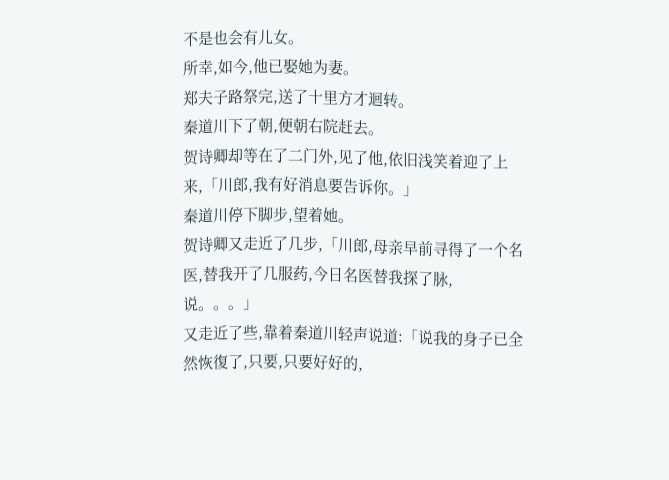不是也会有儿女。
所幸,如今,他已娶她为妻。
郑夫子路祭完,送了十里方才迴转。
秦道川下了朝,便朝右院赶去。
贺诗卿却等在了二门外,见了他,依旧浅笑着迎了上来,「川郎,我有好消息要告诉你。」
秦道川停下脚步,望着她。
贺诗卿又走近了几步,「川郎,母亲早前寻得了一个名医,替我开了几服药,今日名医替我探了脉,说。。。」
又走近了些,靠着秦道川轻声说道:「说我的身子已全然恢復了,只要,只要好好的,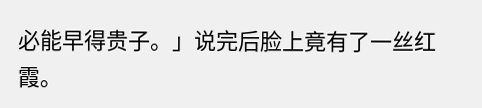必能早得贵子。」说完后脸上竟有了一丝红霞。